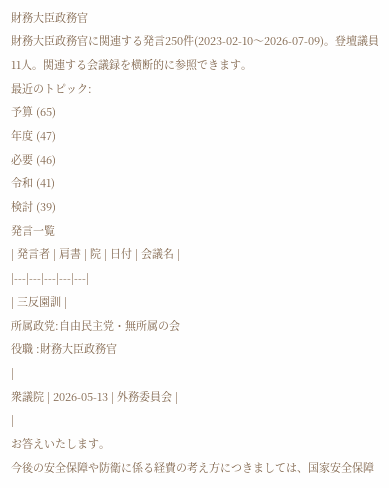財務大臣政務官
財務大臣政務官に関連する発言250件(2023-02-10〜2026-07-09)。登壇議員11人。関連する会議録を横断的に参照できます。
最近のトピック:
予算 (65)
年度 (47)
必要 (46)
令和 (41)
検討 (39)
発言一覧
| 発言者 | 肩書 | 院 | 日付 | 会議名 |
|---|---|---|---|---|
| 三反園訓 |
所属政党:自由民主党・無所属の会
役職 :財務大臣政務官
|
衆議院 | 2026-05-13 | 外務委員会 |
|
お答えいたします。
今後の安全保障や防衛に係る経費の考え方につきましては、国家安全保障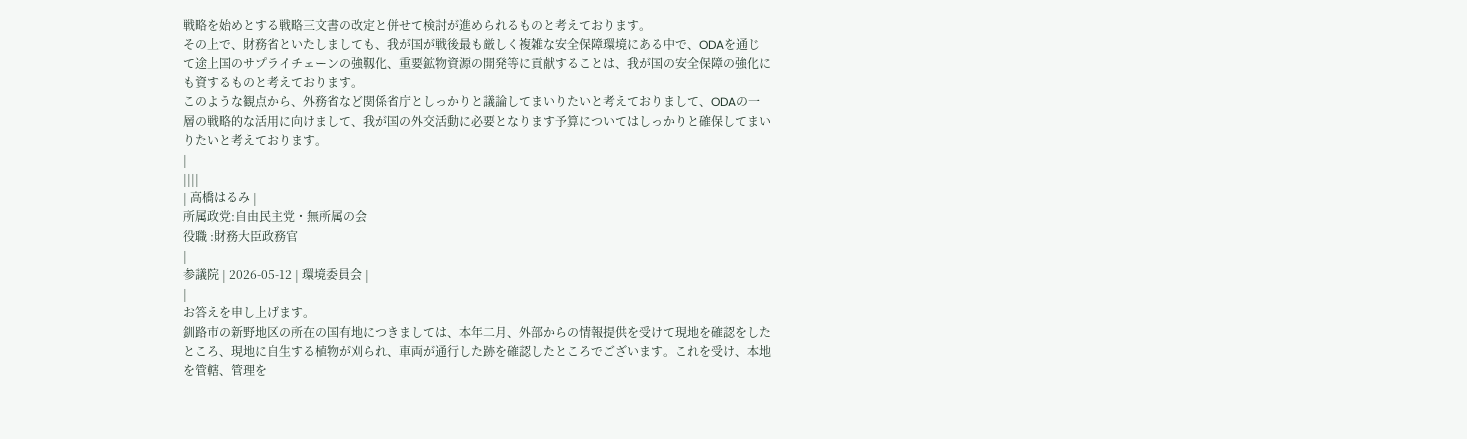戦略を始めとする戦略三文書の改定と併せて検討が進められるものと考えております。
その上で、財務省といたしましても、我が国が戦後最も厳しく複雑な安全保障環境にある中で、ODAを通じて途上国のサプライチェーンの強靱化、重要鉱物資源の開発等に貢献することは、我が国の安全保障の強化にも資するものと考えております。
このような観点から、外務省など関係省庁としっかりと議論してまいりたいと考えておりまして、ODAの一層の戦略的な活用に向けまして、我が国の外交活動に必要となります予算についてはしっかりと確保してまいりたいと考えております。
|
||||
| 高橋はるみ |
所属政党:自由民主党・無所属の会
役職 :財務大臣政務官
|
参議院 | 2026-05-12 | 環境委員会 |
|
お答えを申し上げます。
釧路市の新野地区の所在の国有地につきましては、本年二月、外部からの情報提供を受けて現地を確認をしたところ、現地に自生する植物が刈られ、車両が通行した跡を確認したところでございます。これを受け、本地を管轄、管理を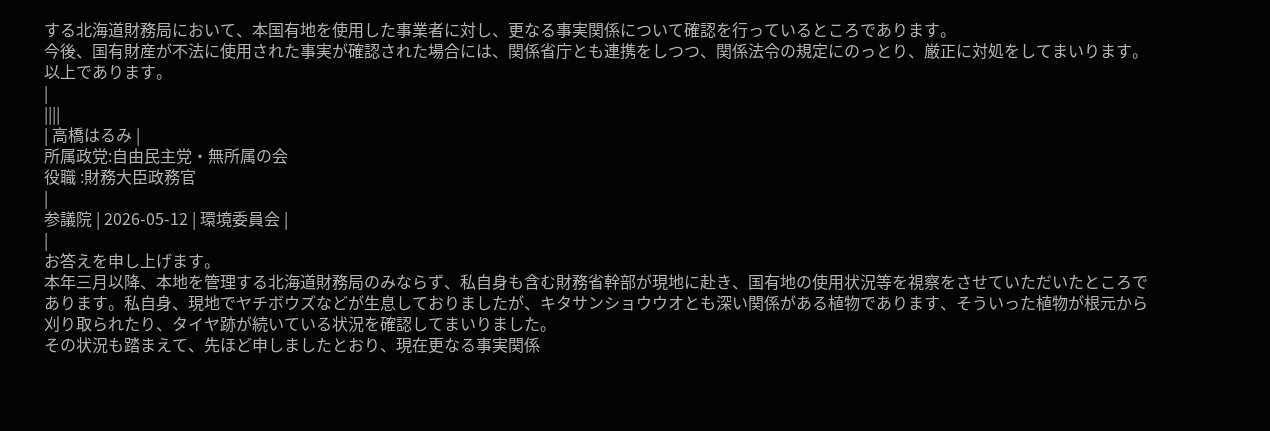する北海道財務局において、本国有地を使用した事業者に対し、更なる事実関係について確認を行っているところであります。
今後、国有財産が不法に使用された事実が確認された場合には、関係省庁とも連携をしつつ、関係法令の規定にのっとり、厳正に対処をしてまいります。
以上であります。
|
||||
| 高橋はるみ |
所属政党:自由民主党・無所属の会
役職 :財務大臣政務官
|
参議院 | 2026-05-12 | 環境委員会 |
|
お答えを申し上げます。
本年三月以降、本地を管理する北海道財務局のみならず、私自身も含む財務省幹部が現地に赴き、国有地の使用状況等を視察をさせていただいたところであります。私自身、現地でヤチボウズなどが生息しておりましたが、キタサンショウウオとも深い関係がある植物であります、そういった植物が根元から刈り取られたり、タイヤ跡が続いている状況を確認してまいりました。
その状況も踏まえて、先ほど申しましたとおり、現在更なる事実関係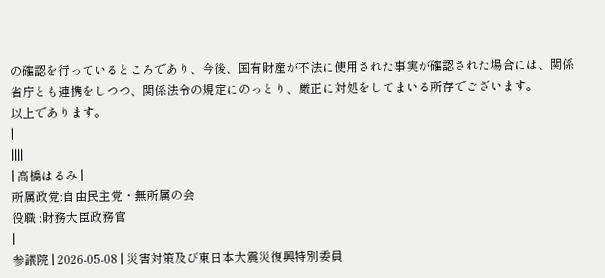の確認を行っているところであり、今後、国有財産が不法に使用された事実が確認された場合には、関係省庁とも連携をしつつ、関係法令の規定にのっとり、厳正に対処をしてまいる所存でございます。
以上であります。
|
||||
| 高橋はるみ |
所属政党:自由民主党・無所属の会
役職 :財務大臣政務官
|
参議院 | 2026-05-08 | 災害対策及び東日本大震災復興特別委員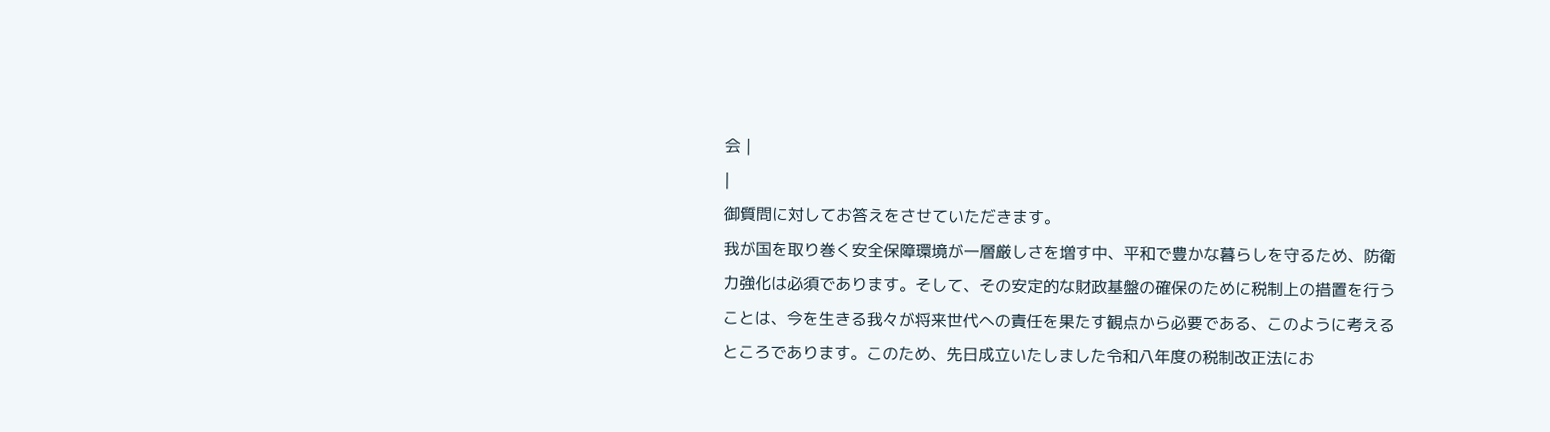会 |
|
御質問に対してお答えをさせていただきます。
我が国を取り巻く安全保障環境が一層厳しさを増す中、平和で豊かな暮らしを守るため、防衛力強化は必須であります。そして、その安定的な財政基盤の確保のために税制上の措置を行うことは、今を生きる我々が将来世代への責任を果たす観点から必要である、このように考えるところであります。このため、先日成立いたしました令和八年度の税制改正法にお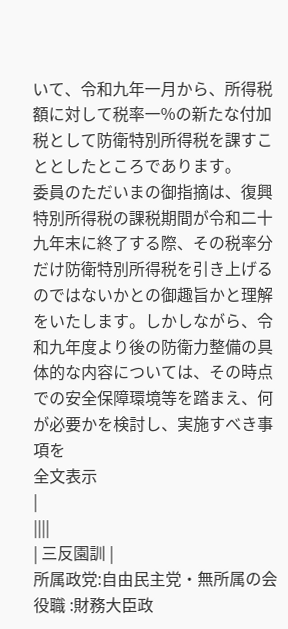いて、令和九年一月から、所得税額に対して税率一%の新たな付加税として防衛特別所得税を課すこととしたところであります。
委員のただいまの御指摘は、復興特別所得税の課税期間が令和二十九年末に終了する際、その税率分だけ防衛特別所得税を引き上げるのではないかとの御趣旨かと理解をいたします。しかしながら、令和九年度より後の防衛力整備の具体的な内容については、その時点での安全保障環境等を踏まえ、何が必要かを検討し、実施すべき事項を
全文表示
|
||||
| 三反園訓 |
所属政党:自由民主党・無所属の会
役職 :財務大臣政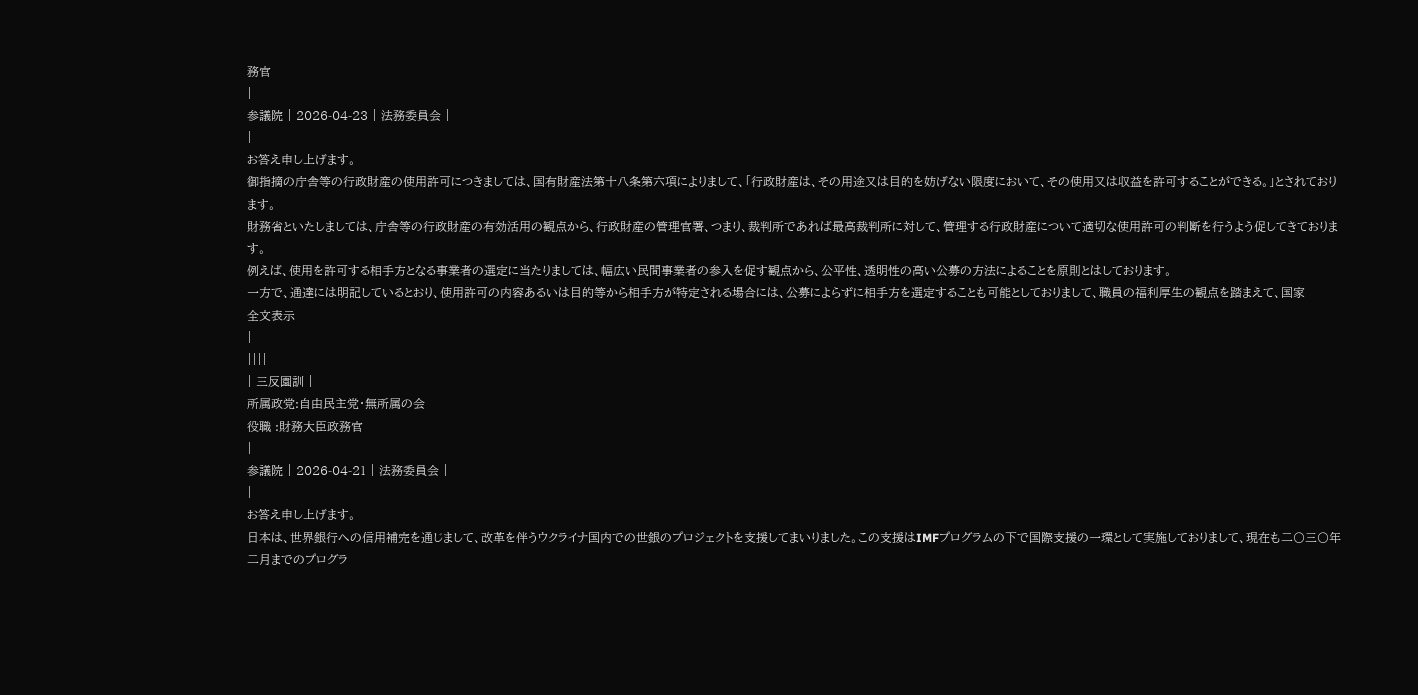務官
|
参議院 | 2026-04-23 | 法務委員会 |
|
お答え申し上げます。
御指摘の庁舎等の行政財産の使用許可につきましては、国有財産法第十八条第六項によりまして、「行政財産は、その用途又は目的を妨げない限度において、その使用又は収益を許可することができる。」とされております。
財務省といたしましては、庁舎等の行政財産の有効活用の観点から、行政財産の管理官署、つまり、裁判所であれば最高裁判所に対して、管理する行政財産について適切な使用許可の判断を行うよう促してきております。
例えば、使用を許可する相手方となる事業者の選定に当たりましては、幅広い民間事業者の参入を促す観点から、公平性、透明性の高い公募の方法によることを原則とはしております。
一方で、通達には明記しているとおり、使用許可の内容あるいは目的等から相手方が特定される場合には、公募によらずに相手方を選定することも可能としておりまして、職員の福利厚生の観点を踏まえて、国家
全文表示
|
||||
| 三反園訓 |
所属政党:自由民主党・無所属の会
役職 :財務大臣政務官
|
参議院 | 2026-04-21 | 法務委員会 |
|
お答え申し上げます。
日本は、世界銀行への信用補完を通じまして、改革を伴うウクライナ国内での世銀のプロジェクトを支援してまいりました。この支援はIMFプログラムの下で国際支援の一環として実施しておりまして、現在も二〇三〇年二月までのプログラ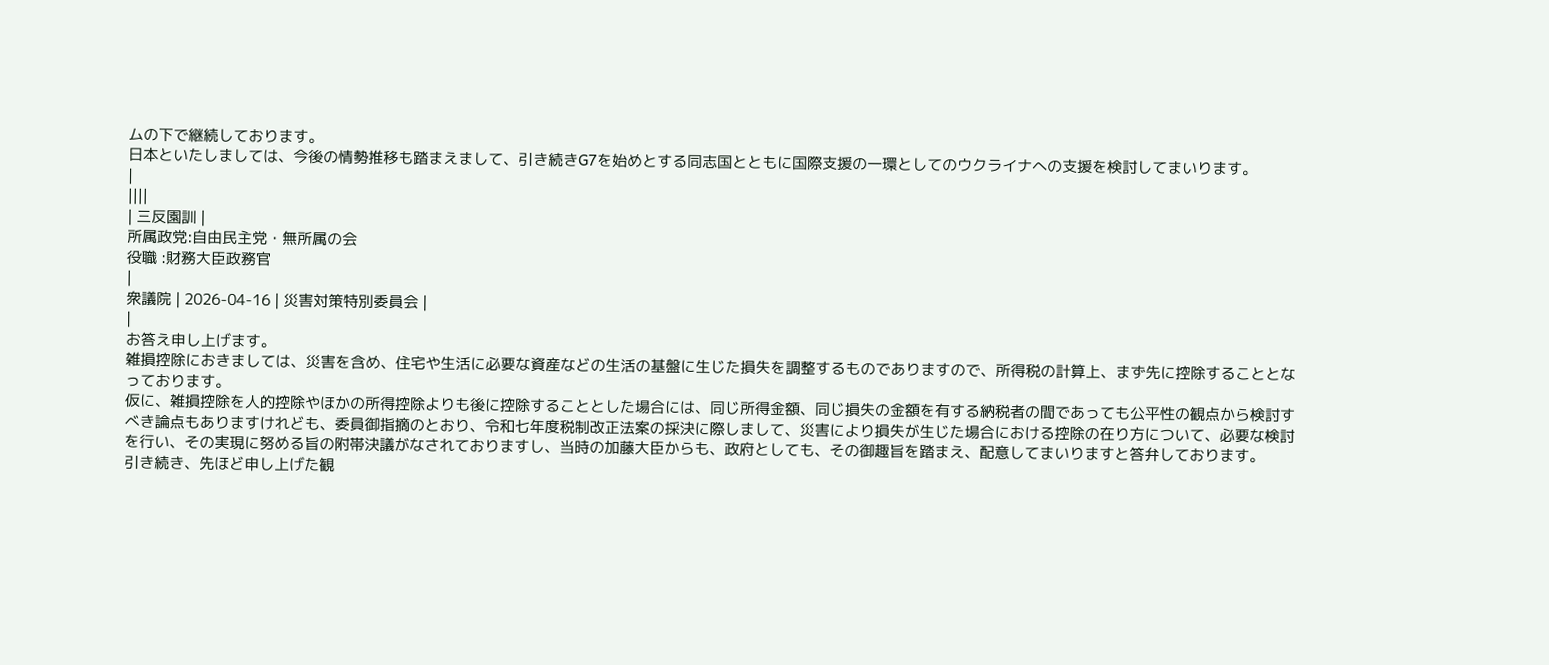ムの下で継続しております。
日本といたしましては、今後の情勢推移も踏まえまして、引き続きG7を始めとする同志国とともに国際支援の一環としてのウクライナへの支援を検討してまいります。
|
||||
| 三反園訓 |
所属政党:自由民主党・無所属の会
役職 :財務大臣政務官
|
衆議院 | 2026-04-16 | 災害対策特別委員会 |
|
お答え申し上げます。
雑損控除におきましては、災害を含め、住宅や生活に必要な資産などの生活の基盤に生じた損失を調整するものでありますので、所得税の計算上、まず先に控除することとなっております。
仮に、雑損控除を人的控除やほかの所得控除よりも後に控除することとした場合には、同じ所得金額、同じ損失の金額を有する納税者の間であっても公平性の観点から検討すべき論点もありますけれども、委員御指摘のとおり、令和七年度税制改正法案の採決に際しまして、災害により損失が生じた場合における控除の在り方について、必要な検討を行い、その実現に努める旨の附帯決議がなされておりますし、当時の加藤大臣からも、政府としても、その御趣旨を踏まえ、配意してまいりますと答弁しております。
引き続き、先ほど申し上げた観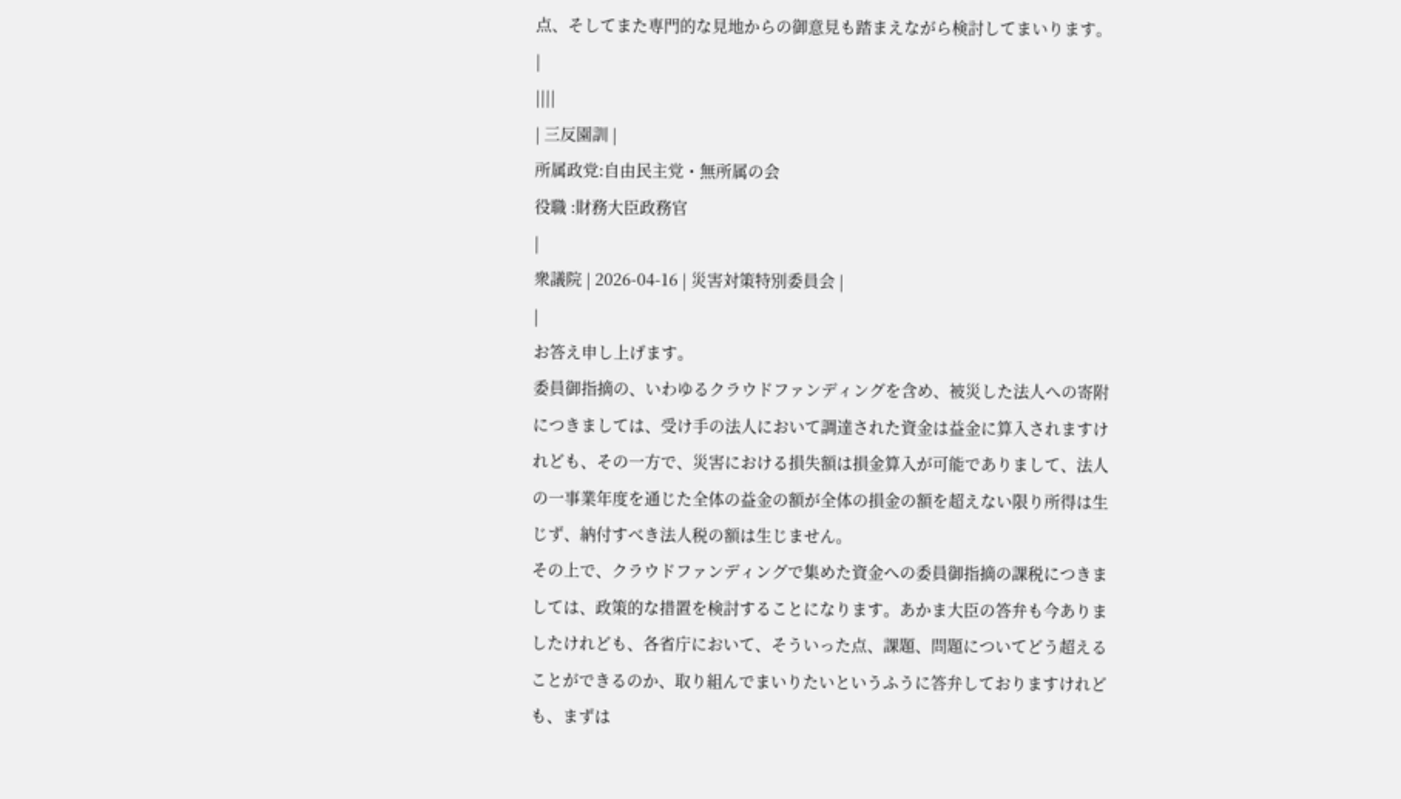点、そしてまた専門的な見地からの御意見も踏まえながら検討してまいります。
|
||||
| 三反園訓 |
所属政党:自由民主党・無所属の会
役職 :財務大臣政務官
|
衆議院 | 2026-04-16 | 災害対策特別委員会 |
|
お答え申し上げます。
委員御指摘の、いわゆるクラウドファンディングを含め、被災した法人への寄附につきましては、受け手の法人において調達された資金は益金に算入されますけれども、その一方で、災害における損失額は損金算入が可能でありまして、法人の一事業年度を通じた全体の益金の額が全体の損金の額を超えない限り所得は生じず、納付すべき法人税の額は生じません。
その上で、クラウドファンディングで集めた資金への委員御指摘の課税につきましては、政策的な措置を検討することになります。あかま大臣の答弁も今ありましたけれども、各省庁において、そういった点、課題、問題についてどう超えることができるのか、取り組んでまいりたいというふうに答弁しておりますけれども、まずは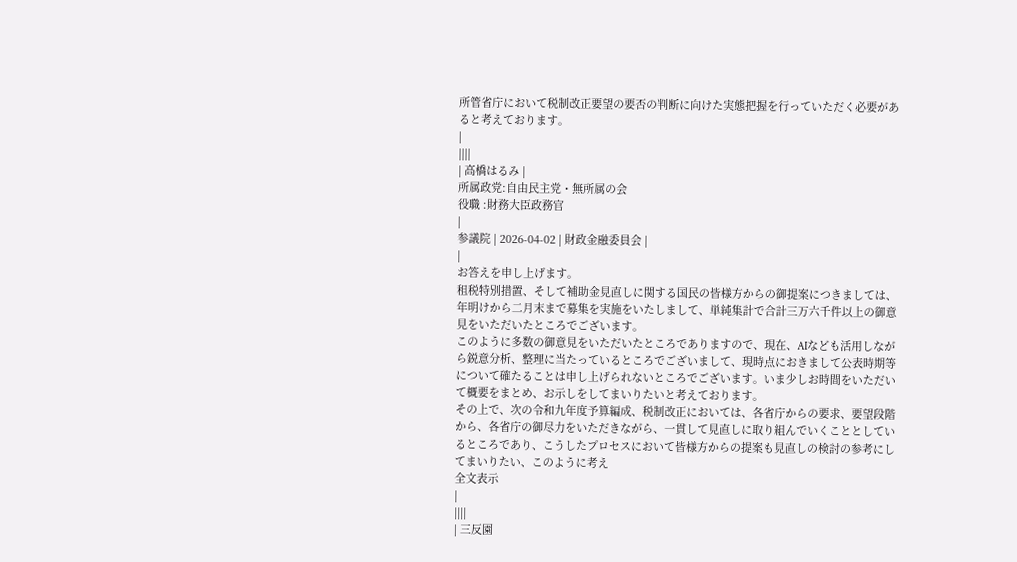所管省庁において税制改正要望の要否の判断に向けた実態把握を行っていただく必要があると考えております。
|
||||
| 高橋はるみ |
所属政党:自由民主党・無所属の会
役職 :財務大臣政務官
|
参議院 | 2026-04-02 | 財政金融委員会 |
|
お答えを申し上げます。
租税特別措置、そして補助金見直しに関する国民の皆様方からの御提案につきましては、年明けから二月末まで募集を実施をいたしまして、単純集計で合計三万六千件以上の御意見をいただいたところでございます。
このように多数の御意見をいただいたところでありますので、現在、AIなども活用しながら鋭意分析、整理に当たっているところでございまして、現時点におきまして公表時期等について確たることは申し上げられないところでございます。いま少しお時間をいただいて概要をまとめ、お示しをしてまいりたいと考えております。
その上で、次の令和九年度予算編成、税制改正においては、各省庁からの要求、要望段階から、各省庁の御尽力をいただきながら、一貫して見直しに取り組んでいくこととしているところであり、こうしたプロセスにおいて皆様方からの提案も見直しの検討の参考にしてまいりたい、このように考え
全文表示
|
||||
| 三反園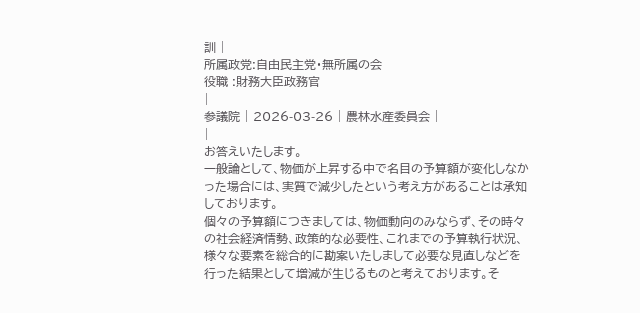訓 |
所属政党:自由民主党・無所属の会
役職 :財務大臣政務官
|
参議院 | 2026-03-26 | 農林水産委員会 |
|
お答えいたします。
一般論として、物価が上昇する中で名目の予算額が変化しなかった場合には、実質で減少したという考え方があることは承知しております。
個々の予算額につきましては、物価動向のみならず、その時々の社会経済情勢、政策的な必要性、これまでの予算執行状況、様々な要素を総合的に勘案いたしまして必要な見直しなどを行った結果として増減が生じるものと考えております。そ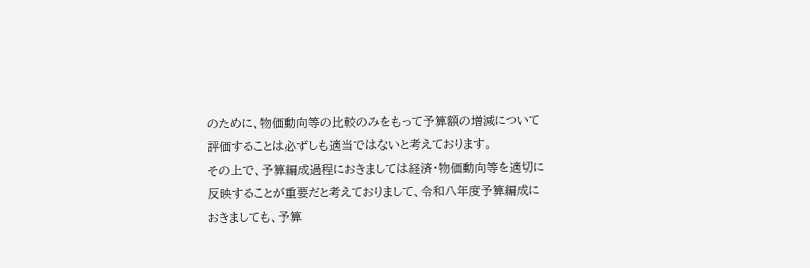のために、物価動向等の比較のみをもって予算額の増減について評価することは必ずしも適当ではないと考えております。
その上で、予算編成過程におきましては経済・物価動向等を適切に反映することが重要だと考えておりまして、令和八年度予算編成におきましても、予算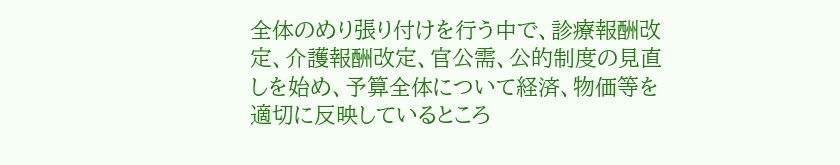全体のめり張り付けを行う中で、診療報酬改定、介護報酬改定、官公需、公的制度の見直しを始め、予算全体について経済、物価等を適切に反映しているところ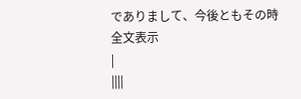でありまして、今後ともその時
全文表示
|
||||